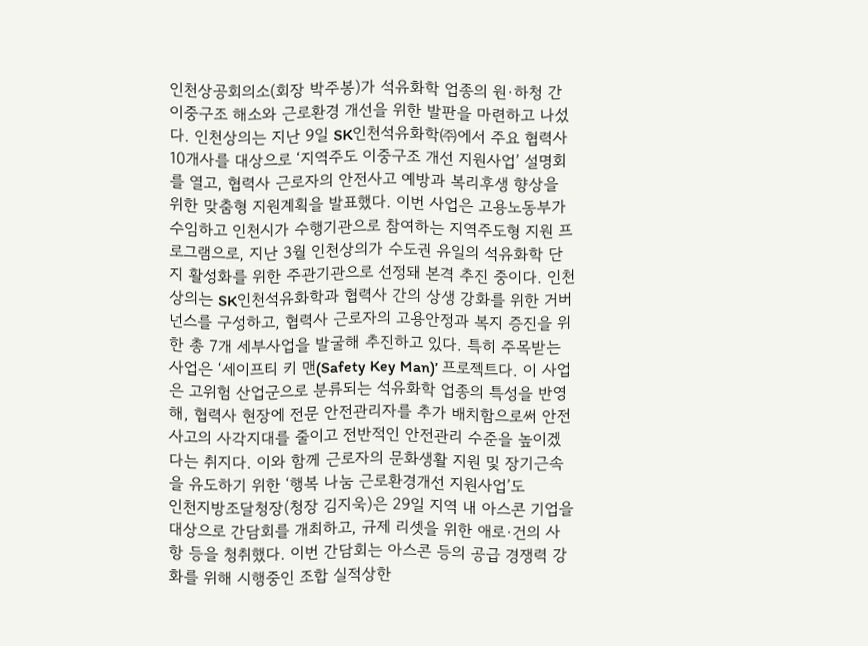인천상공회의소(회장 박주봉)가 석유화학 업종의 원·하청 간 이중구조 해소와 근로환경 개선을 위한 발판을 마련하고 나섰다. 인천상의는 지난 9일 SK인천석유화학㈜에서 주요 협력사 10개사를 대상으로 ‘지역주도 이중구조 개선 지원사업’ 설명회를 열고, 협력사 근로자의 안전사고 예방과 복리후생 향상을 위한 맞춤형 지원계획을 발표했다. 이번 사업은 고용노동부가 수임하고 인천시가 수행기관으로 참여하는 지역주도형 지원 프로그램으로, 지난 3월 인천상의가 수도권 유일의 석유화학 단지 활성화를 위한 주관기관으로 선정돼 본격 추진 중이다. 인천상의는 SK인천석유화학과 협력사 간의 상생 강화를 위한 거버넌스를 구성하고, 협력사 근로자의 고용안정과 복지 증진을 위한 총 7개 세부사업을 발굴해 추진하고 있다. 특히 주목받는 사업은 ‘세이프티 키 맨(Safety Key Man)’ 프로젝트다. 이 사업은 고위험 산업군으로 분류되는 석유화학 업종의 특성을 반영해, 협력사 현장에 전문 안전관리자를 추가 배치함으로써 안전사고의 사각지대를 줄이고 전반적인 안전관리 수준을 높이겠다는 취지다. 이와 함께 근로자의 문화생활 지원 및 장기근속을 유도하기 위한 ‘행복 나눔 근로환경개선 지원사업’도
인천지방조달청장(청장 김지욱)은 29일 지역 내 아스콘 기업을 대상으로 간담회를 개최하고, 규제 리셋을 위한 애로·건의 사항 등을 청취했다. 이번 간담회는 아스콘 등의 공급 경쟁력 강화를 위해 시행중인 조합 실적상한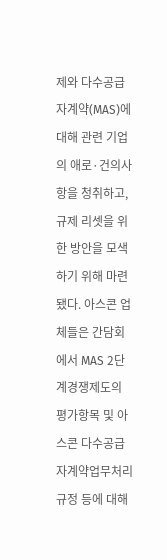제와 다수공급자계약(MAS)에 대해 관련 기업의 애로·건의사항을 청취하고, 규제 리셋을 위한 방안을 모색하기 위해 마련됐다. 아스콘 업체들은 간담회에서 MAS 2단계경쟁제도의 평가항목 및 아스콘 다수공급자계약업무처리규정 등에 대해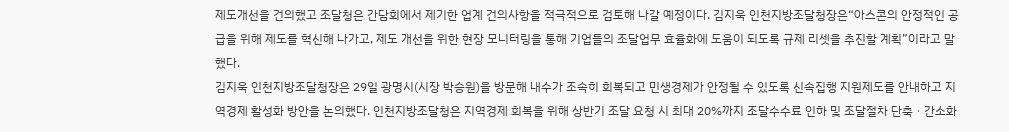제도개선을 건의했고 조달청은 간담회에서 제기한 업계 건의사항을 적극적으로 검토해 나갈 예정이다. 김지욱 인천지방조달청장은“아스콘의 안정적인 공급을 위해 제도를 혁신해 나가고, 제도 개선을 위한 현장 모니터링을 통해 기업들의 조달업무 효율화에 도움이 되도록 규제 리셋을 추진할 계획”이라고 말했다.
김지욱 인천지방조달청장은 29일 광명시(시장 박승원)을 방문해 내수가 조속히 회복되고 민생경제가 안정될 수 있도록 신속집행 지원제도를 안내하고 지역경제 활성화 방안을 논의했다. 인천지방조달청은 지역경제 회복을 위해 상반기 조달 요청 시 최대 20%까지 조달수수료 인하 및 조달절차 단축ㆍ간소화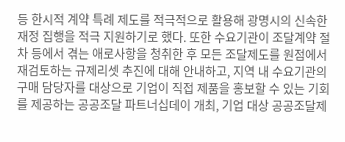등 한시적 계약 특례 제도를 적극적으로 활용해 광명시의 신속한 재정 집행을 적극 지원하기로 했다. 또한 수요기관이 조달계약 절차 등에서 겪는 애로사항을 청취한 후 모든 조달제도를 원점에서 재검토하는 규제리셋 추진에 대해 안내하고, 지역 내 수요기관의 구매 담당자를 대상으로 기업이 직접 제품을 홍보할 수 있는 기회를 제공하는 공공조달 파트너십데이 개최, 기업 대상 공공조달제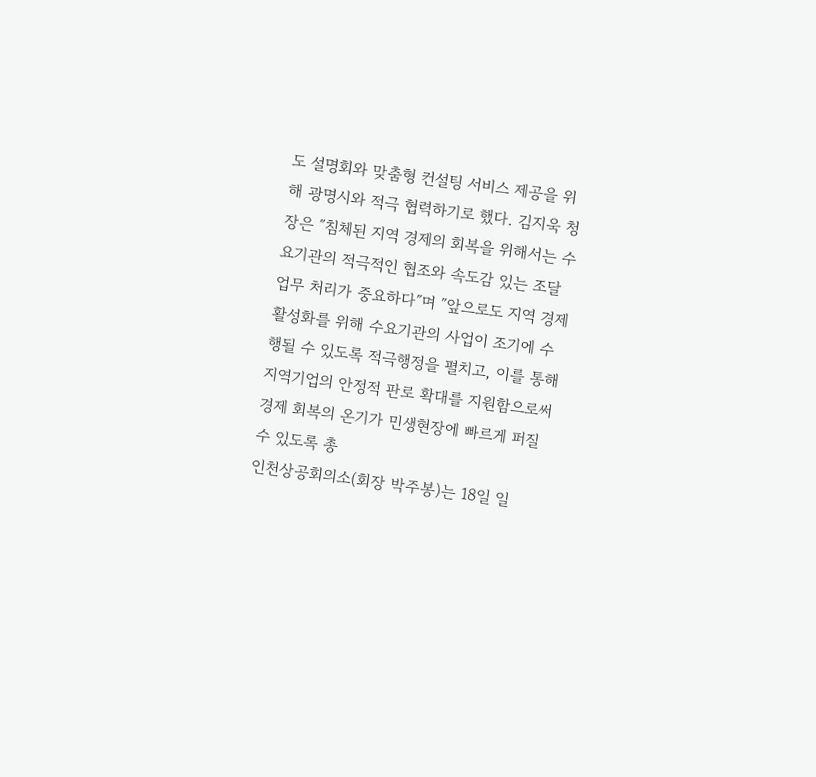도 설명회와 맞춤형 컨설팅 서비스 제공을 위해 광명시와 적극 협력하기로 했다. 김지욱 청장은 ″침체된 지역 경제의 회복을 위해서는 수요기관의 적극적인 협조와 속도감 있는 조달업무 처리가 중요하다″며 ″앞으로도 지역 경제 활성화를 위해 수요기관의 사업이 조기에 수행될 수 있도록 적극행정을 펼치고, 이를 통해 지역기업의 안정적 판로 확대를 지원함으로써 경제 회복의 온기가 민생현장에 빠르게 퍼질 수 있도록 총
인천상공회의소(회장 박주봉)는 18일 일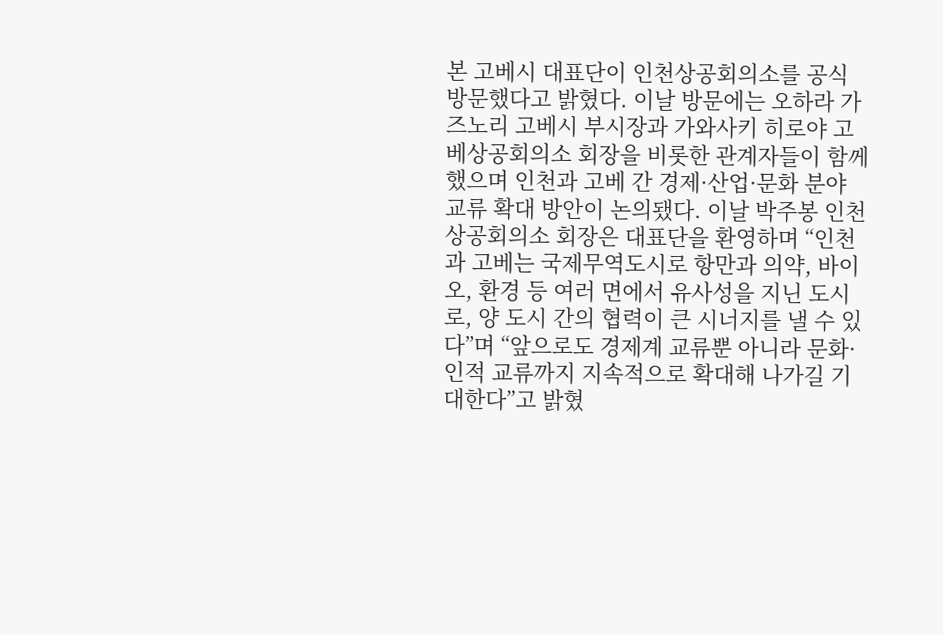본 고베시 대표단이 인천상공회의소를 공식 방문했다고 밝혔다. 이날 방문에는 오하라 가즈노리 고베시 부시장과 가와사키 히로야 고베상공회의소 회장을 비롯한 관계자들이 함께했으며 인천과 고베 간 경제·산업·문화 분야 교류 확대 방안이 논의됐다. 이날 박주봉 인천상공회의소 회장은 대표단을 환영하며 “인천과 고베는 국제무역도시로 항만과 의약, 바이오, 환경 등 여러 면에서 유사성을 지닌 도시로, 양 도시 간의 협력이 큰 시너지를 낼 수 있다”며 “앞으로도 경제계 교류뿐 아니라 문화·인적 교류까지 지속적으로 확대해 나가길 기대한다”고 밝혔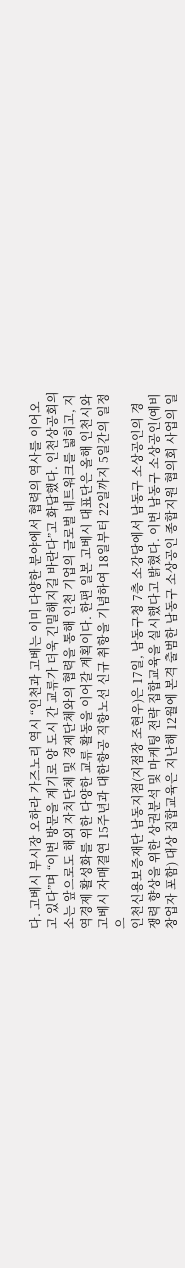다. 고베시 부시장 오하라 가즈노리 역시 “인천과 고베는 이미 다양한 분야에서 협력의 역사를 이어오고 있다”며 “이번 방문을 계기로 양 도시 간 교류가 더욱 긴밀해지길 바란다”고 화답했다. 인천상공회의소는 앞으로도 해외 자치단체 및 경제단체와의 협력을 통해 인천 기업의 글로벌 네트워크를 넓히고, 지역경제 활성화를 위한 다양한 교류 활동을 이어갈 계획이다. 한편 일본 고베시 대표단은 올해 인천시와 고베시 자매결연 15주년과 대한항공 직항노선 신규 취항을 기념하여 18일부터 22일까지 5일간의 일정으
인천신용보증재단 남동지점(지점장 조현우)은 17일, 남동구청 7층 소강당에서 남동구 소상공인의 경쟁력 향상을 위한 상권분석 및 마케팅 전략 집합교육을 실시했다고 밝혔다. 이번 남동구 소상공인(예비창업자 포함) 대상 집합교육은 지난해 12월에 본격 출범한 남동구 소상공인 종합지원 협의회 사업의 일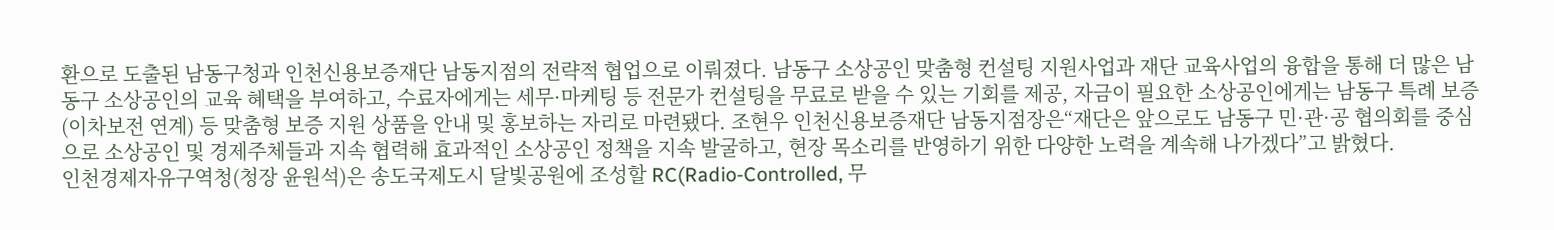환으로 도출된 남동구청과 인천신용보증재단 남동지점의 전략적 협업으로 이뤄졌다. 남동구 소상공인 맞춤형 컨설팅 지원사업과 재단 교육사업의 융합을 통해 더 많은 남동구 소상공인의 교육 혜택을 부여하고, 수료자에게는 세무·마케팅 등 전문가 컨설팅을 무료로 받을 수 있는 기회를 제공, 자금이 필요한 소상공인에게는 남동구 특례 보증(이차보전 연계) 등 맞춤형 보증 지원 상품을 안내 및 홍보하는 자리로 마련됐다. 조현우 인천신용보증재단 남동지점장은“재단은 앞으로도 남동구 민·관·공 협의회를 중심으로 소상공인 및 경제주체들과 지속 협력해 효과적인 소상공인 정책을 지속 발굴하고, 현장 목소리를 반영하기 위한 다양한 노력을 계속해 나가겠다”고 밝혔다.
인천경제자유구역청(청장 윤원석)은 송도국제도시 달빛공원에 조성할 RC(Radio-Controlled, 무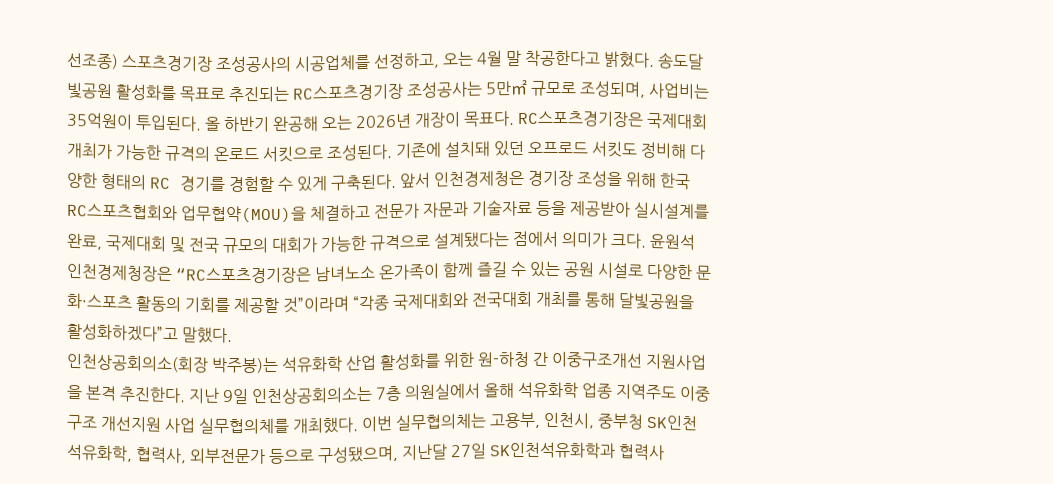선조종) 스포츠경기장 조성공사의 시공업체를 선정하고, 오는 4월 말 착공한다고 밝혔다. 송도달빛공원 활성화를 목표로 추진되는 RC스포츠경기장 조성공사는 5만㎡ 규모로 조성되며, 사업비는 35억원이 투입된다. 올 하반기 완공해 오는 2026년 개장이 목표다. RC스포츠경기장은 국제대회 개최가 가능한 규격의 온로드 서킷으로 조성된다. 기존에 설치돼 있던 오프로드 서킷도 정비해 다양한 형태의 RC 경기를 경험할 수 있게 구축된다. 앞서 인천경제청은 경기장 조성을 위해 한국 RC스포츠협회와 업무협약(MOU)을 체결하고 전문가 자문과 기술자료 등을 제공받아 실시설계를 완료, 국제대회 및 전국 규모의 대회가 가능한 규격으로 설계됐다는 점에서 의미가 크다. 윤원석 인천경제청장은 “RC스포츠경기장은 남녀노소 온가족이 함께 즐길 수 있는 공원 시설로 다양한 문화·스포츠 활동의 기회를 제공할 것”이라며 “각종 국제대회와 전국대회 개최를 통해 달빛공원을 활성화하겠다”고 말했다.
인천상공회의소(회장 박주봉)는 석유화학 산업 활성화를 위한 원-하청 간 이중구조개선 지원사업을 본격 추진한다. 지난 9일 인천상공회의소는 7층 의원실에서 올해 석유화학 업종 지역주도 이중구조 개선지원 사업 실무협의체를 개최했다. 이번 실무협의체는 고용부, 인천시, 중부청 SK인천석유화학, 협력사, 외부전문가 등으로 구성됐으며, 지난달 27일 SK인천석유화학과 협력사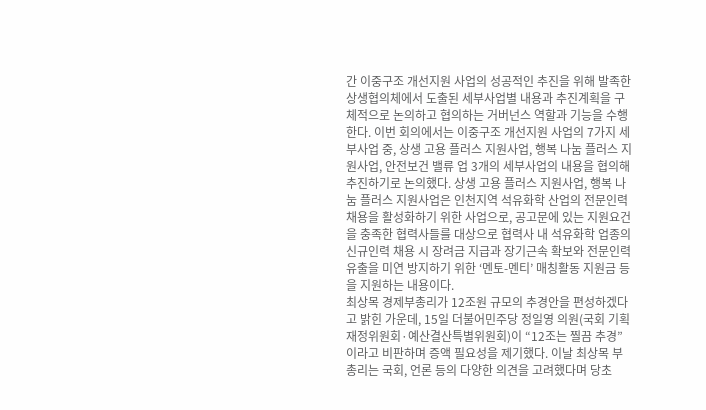간 이중구조 개선지원 사업의 성공적인 추진을 위해 발족한 상생협의체에서 도출된 세부사업별 내용과 추진계획을 구체적으로 논의하고 협의하는 거버넌스 역할과 기능을 수행한다. 이번 회의에서는 이중구조 개선지원 사업의 7가지 세부사업 중, 상생 고용 플러스 지원사업, 행복 나눔 플러스 지원사업, 안전보건 밸류 업 3개의 세부사업의 내용을 협의해 추진하기로 논의했다. 상생 고용 플러스 지원사업, 행복 나눔 플러스 지원사업은 인천지역 석유화학 산업의 전문인력 채용을 활성화하기 위한 사업으로, 공고문에 있는 지원요건을 충족한 협력사들를 대상으로 협력사 내 석유화학 업종의 신규인력 채용 시 장려금 지급과 장기근속 확보와 전문인력 유출을 미연 방지하기 위한 ‘멘토-멘티’ 매칭활동 지원금 등을 지원하는 내용이다.
최상목 경제부총리가 12조원 규모의 추경안을 편성하겠다고 밝힌 가운데, 15일 더불어민주당 정일영 의원(국회 기획재정위원회·예산결산특별위원회)이 “12조는 찔끔 추경”이라고 비판하며 증액 필요성을 제기했다. 이날 최상목 부총리는 국회, 언론 등의 다양한 의견을 고려했다며 당초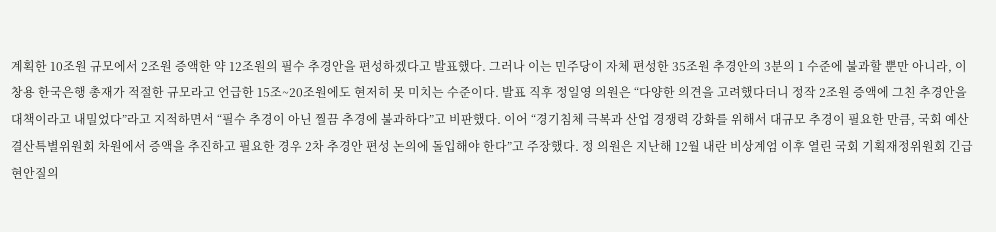계획한 10조원 규모에서 2조원 증액한 약 12조원의 필수 추경안을 편성하겠다고 발표했다. 그러나 이는 민주당이 자체 편성한 35조원 추경안의 3분의 1 수준에 불과할 뿐만 아니라, 이창용 한국은행 총재가 적절한 규모라고 언급한 15조~20조원에도 현저히 못 미치는 수준이다. 발표 직후 정일영 의원은 “다양한 의견을 고려했다더니 정작 2조원 증액에 그친 추경안을 대책이라고 내밀었다”라고 지적하면서 “필수 추경이 아닌 찔끔 추경에 불과하다”고 비판했다. 이어 “경기침체 극복과 산업 경쟁력 강화를 위해서 대규모 추경이 필요한 만큼, 국회 예산결산특별위원회 차원에서 증액을 추진하고 필요한 경우 2차 추경안 편성 논의에 돌입해야 한다”고 주장했다. 정 의원은 지난해 12월 내란 비상계엄 이후 열린 국회 기획재정위원회 긴급현안질의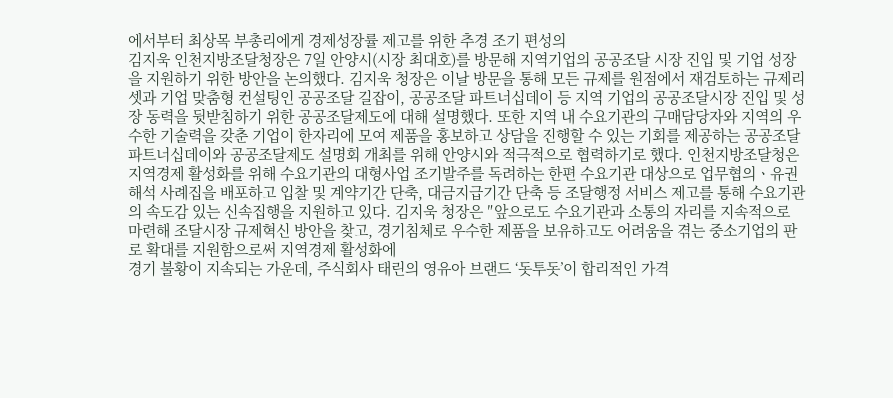에서부터 최상목 부총리에게 경제성장률 제고를 위한 추경 조기 편성의
김지욱 인천지방조달청장은 7일 안양시(시장 최대호)를 방문해 지역기업의 공공조달 시장 진입 및 기업 성장을 지원하기 위한 방안을 논의했다. 김지욱 청장은 이날 방문을 통해 모든 규제를 원점에서 재검토하는 규제리셋과 기업 맞춤형 컨설팅인 공공조달 길잡이, 공공조달 파트너십데이 등 지역 기업의 공공조달시장 진입 및 성장 동력을 뒷받침하기 위한 공공조달제도에 대해 설명했다. 또한 지역 내 수요기관의 구매담당자와 지역의 우수한 기술력을 갖춘 기업이 한자리에 모여 제품을 홍보하고 상담을 진행할 수 있는 기회를 제공하는 공공조달 파트너십데이와 공공조달제도 설명회 개최를 위해 안양시와 적극적으로 협력하기로 했다. 인천지방조달청은 지역경제 활성화를 위해 수요기관의 대형사업 조기발주를 독려하는 한편 수요기관 대상으로 업무협의ㆍ유권해석 사례집을 배포하고 입찰 및 계약기간 단축, 대금지급기간 단축 등 조달행정 서비스 제고를 통해 수요기관의 속도감 있는 신속집행을 지원하고 있다. 김지욱 청장은 ″앞으로도 수요기관과 소통의 자리를 지속적으로 마련해 조달시장 규제혁신 방안을 찾고, 경기침체로 우수한 제품을 보유하고도 어려움을 겪는 중소기업의 판로 확대를 지원함으로써 지역경제 활성화에
경기 불황이 지속되는 가운데, 주식회사 태린의 영유아 브랜드 ‘돗투돗’이 합리적인 가격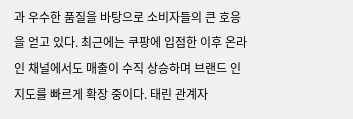과 우수한 품질을 바탕으로 소비자들의 큰 호응을 얻고 있다. 최근에는 쿠팡에 입점한 이후 온라인 채널에서도 매출이 수직 상승하며 브랜드 인지도를 빠르게 확장 중이다. 태린 관계자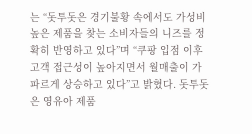는 “돗투돗은 경기불황 속에서도 가성비 높은 제품을 찾는 소비자들의 니즈를 정확히 반영하고 있다”며 “쿠팡 입점 이후 고객 접근성이 높아지면서 월매출이 가파르게 상승하고 있다”고 밝혔다. 돗투돗은 영유아 제품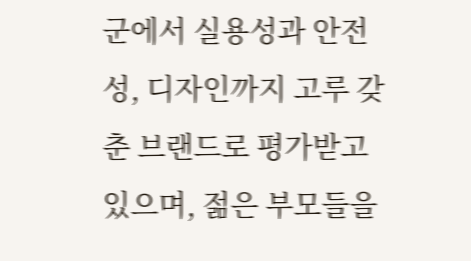군에서 실용성과 안전성, 디자인까지 고루 갖춘 브랜드로 평가받고 있으며, 젊은 부모들을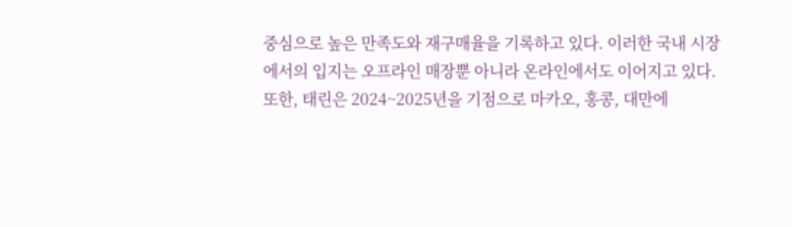중심으로 높은 만족도와 재구매율을 기록하고 있다. 이러한 국내 시장에서의 입지는 오프라인 매장뿐 아니라 온라인에서도 이어지고 있다. 또한, 태린은 2024~2025년을 기점으로 마카오, 홍콩, 대만에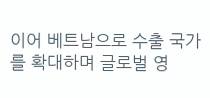이어 베트남으로 수출 국가를 확대하며 글로벌 영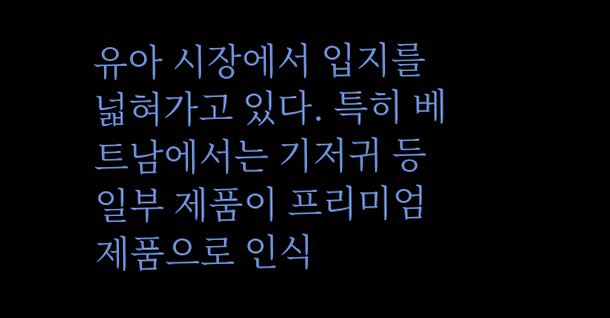유아 시장에서 입지를 넓혀가고 있다. 특히 베트남에서는 기저귀 등 일부 제품이 프리미엄 제품으로 인식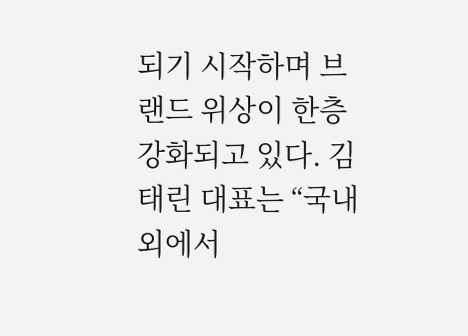되기 시작하며 브랜드 위상이 한층 강화되고 있다. 김태린 대표는 “국내외에서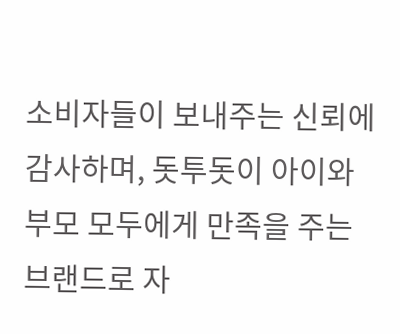소비자들이 보내주는 신뢰에 감사하며, 돗투돗이 아이와 부모 모두에게 만족을 주는 브랜드로 자